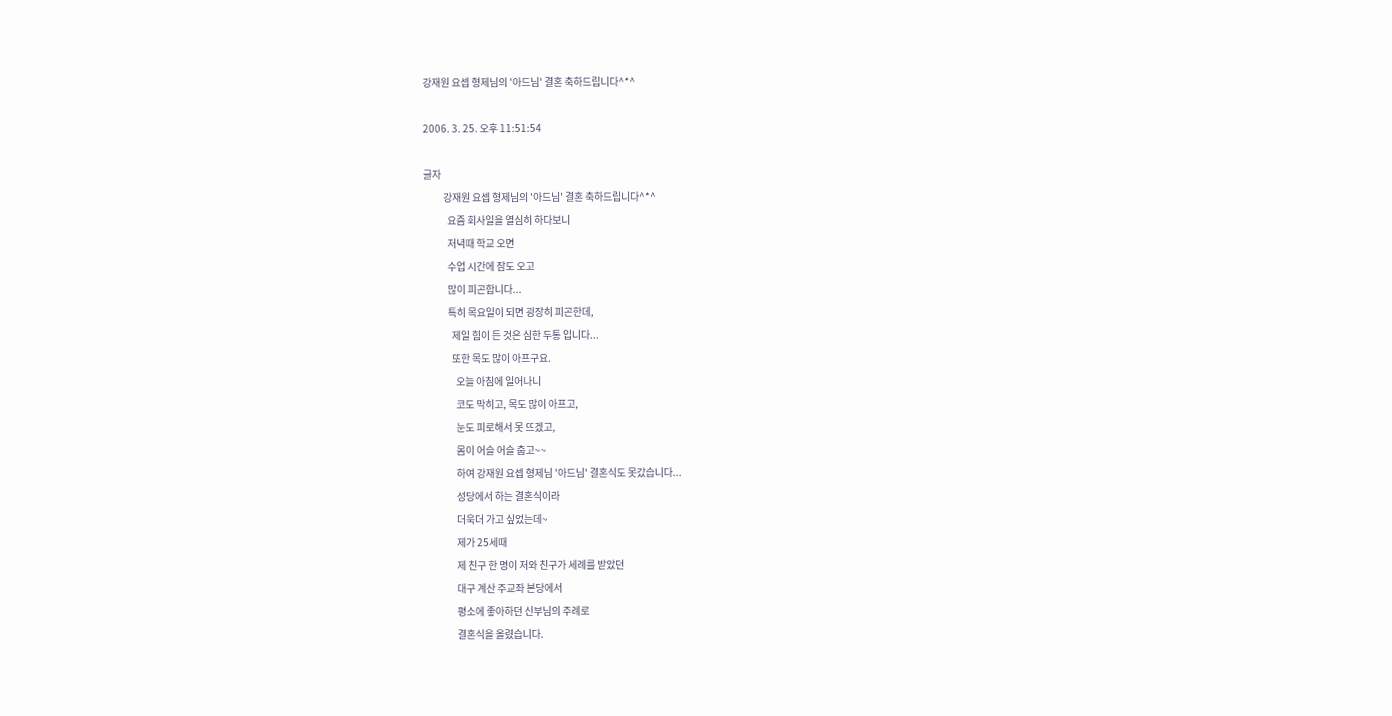강재원 요셉 형제님의 '아드님' 결혼 축하드립니다^*^

2006. 3. 25. 오후 11:51:54

글자
          강재원 요셉 형제님의 '아드님' 결혼 축하드립니다^*^
            요즘 회사일을 열심히 하다보니
            저녁때 학교 오면
            수업 시간에 잠도 오고
            많이 피곤합니다...
            특히 목요일이 되면 굉장히 피곤한데,
              제일 힘이 든 것은 심한 두통 입니다...
              또한 목도 많이 아프구요.
                오늘 아침에 일어나니
                코도 막히고, 목도 많이 아프고,
                눈도 피로해서 못 뜨겠고,
                몸이 어슬 어슬 춥고~~
                하여 강재원 요셉 형제님 '아드님' 결혼식도 못갔습니다...
                성당에서 하는 결혼식이라
                더욱더 가고 싶었는데~
                제가 25세때
                제 친구 한 명이 저와 친구가 세례를 받았던
                대구 계산 주교좌 본당에서
                평소에 좋아하던 신부님의 주례로
                결혼식을 올렸습니다.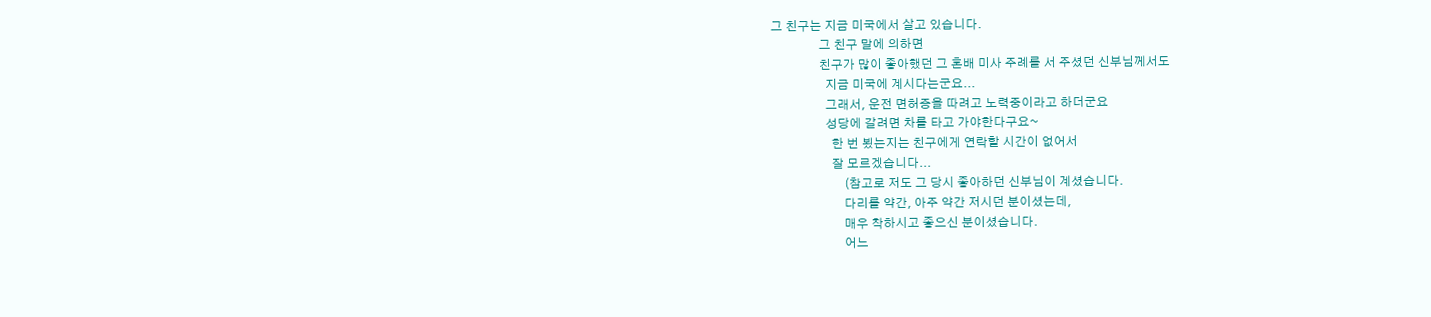그 친구는 지금 미국에서 살고 있습니다.
                그 친구 말에 의하면
                친구가 많이 좋아했던 그 혼배 미사 주례를 서 주셨던 신부님께서도
                  지금 미국에 계시다는군요...
                  그래서, 운전 면허증을 따려고 노력중이라고 하더군요
                  성당에 갈려면 차를 타고 가야한다구요~
                    한 번 뵜는지는 친구에게 연락할 시간이 없어서
                    잘 모르겠습니다...
                        (참고로 저도 그 당시 좋아하던 신부님이 계셨습니다.
                        다리를 약간, 아주 약간 저시던 분이셨는데,
                        매우 착하시고 좋으신 분이셨습니다.
                        어느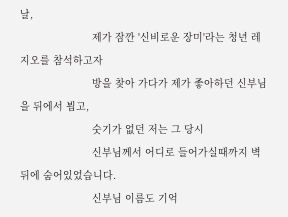날,
                        제가 잠깐 '신비로운 장미'라는 청년 레지오를 참석하고자
                        방을 찾아 가다가 제가 좋아하던 신부님을 뒤에서 뵙고,
                        숫기가 없던 저는 그 당시
                        신부님께서 어디로 들어가실때까지 벽 뒤에 숨어있었습니다.
                        신부님 이름도 기억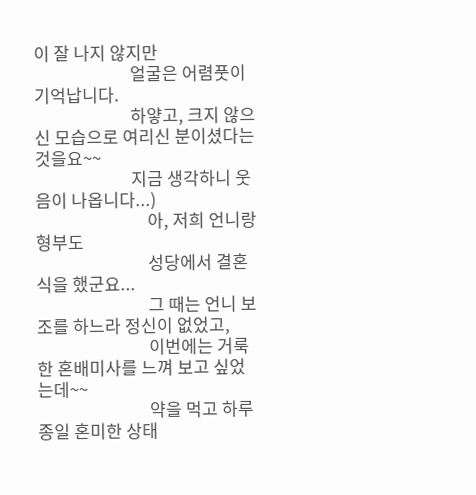이 잘 나지 않지만
                        얼굴은 어렴풋이 기억납니다.
                        하얗고, 크지 않으신 모습으로 여리신 분이셨다는 것을요~~
                        지금 생각하니 웃음이 나옵니다...)
                            아, 저희 언니랑 형부도
                            성당에서 결혼식을 했군요...
                            그 때는 언니 보조를 하느라 정신이 없었고,
                            이번에는 거룩한 혼배미사를 느껴 보고 싶었는데~~
                            약을 먹고 하루 종일 혼미한 상태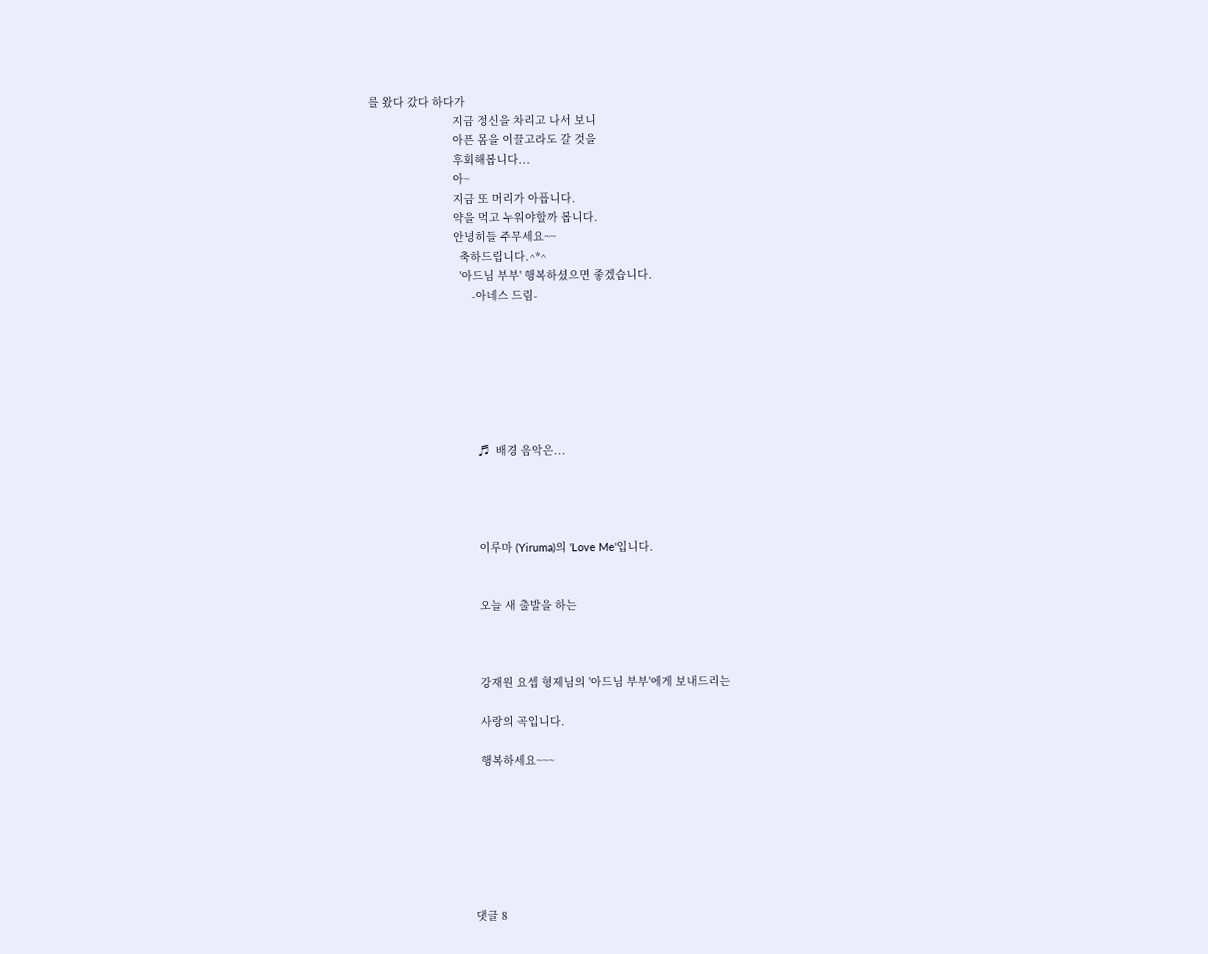를 왔다 갔다 하다가
                            지금 정신을 차리고 나서 보니
                            아픈 몸을 이끌고라도 갈 것을
                            후회해봅니다...
                            아~
                            지금 또 머리가 아픕니다.
                            약을 먹고 누워야할까 봅니다.
                            안녕히들 주무세요~~
                              축하드립니다.^*^
                              '아드님 부부' 행복하셨으면 좋겠습니다.
                                  -아네스 드림-







                                    ♬  배경 음악은...




                                    이루마 (Yiruma)의 'Love Me'입니다.


                                    오늘 새 출발을 하는



                                    강재원 요셉 형제님의 '아드님 부부'에게 보내드리는

                                    사랑의 곡입니다.

                                    행복하세요~~~







                                  댓글 8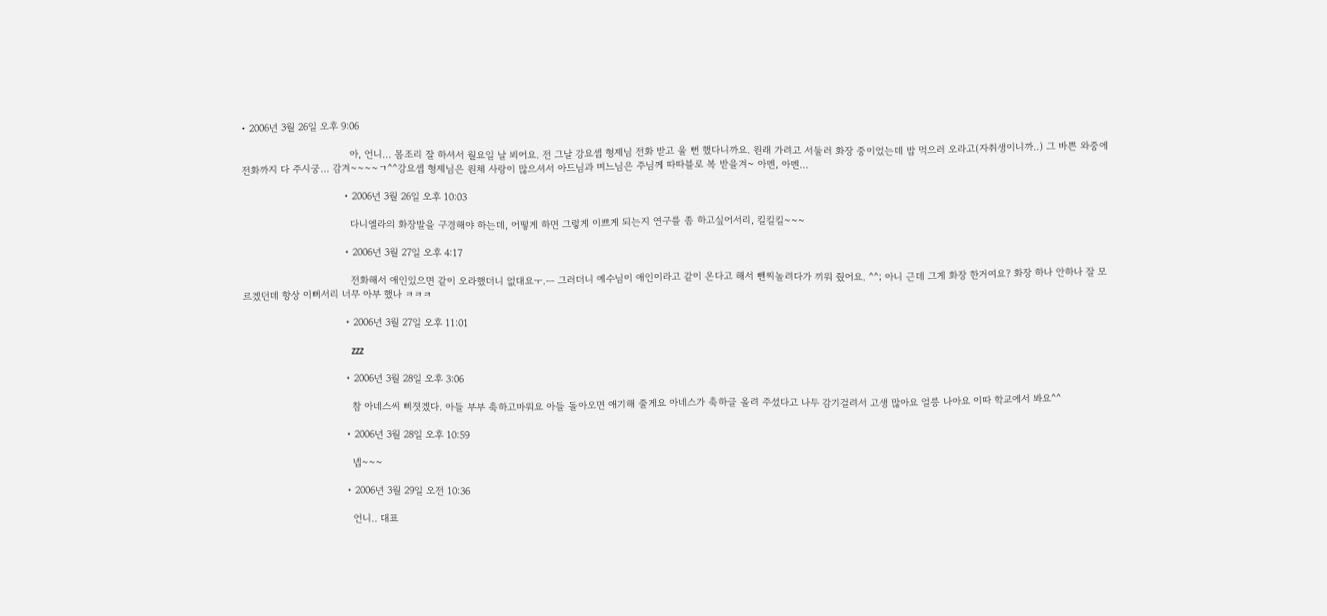• 2006년 3월 26일 오후 9:06

                                    아, 언니... 몸조리 잘 하셔서 월요일 날 뵈어요. 전 그날 강요셉 형제님 전화 받고 울 뻔 했다니까요. 원래 가려고 서둘러 화장 중이었는데 밥 먹으러 오라고(자취생이니까..) 그 바쁜 와중에 전화까지 다 주시궁... 감겨~~~~ㄱ^^강요셉 형제님은 원체 사랑이 많으셔서 아드님과 며느님은 주님께 따따블로 복 받을겨~ 아멘, 아멘...

                                  • 2006년 3월 26일 오후 10:03

                                    다니엘라의 화장발을 구경해야 하는데, 어떻게 하면 그렇게 이쁘게 되는지 연구를 좀 하고싶어서리, 킬킬킬~~~

                                  • 2006년 3월 27일 오후 4:17

                                    전화해서 애인있으면 같이 오라했더니 없대요ㅜ.ㅡ 그러더니 예수님이 애인이라고 같이 온다고 해서 뺀찌놀려다가 끼워 줬어요. ^^; 아니 근데 그게 화장 한거여요? 화장 하나 안하나 잘 모르겠던데 항상 이뻐서리 너무 아부 했나 ㅋㅋㅋ

                                  • 2006년 3월 27일 오후 11:01

                                    zzz

                                  • 2006년 3월 28일 오후 3:06

                                    참 아네스씨 삐졋겠다. 아들 부부 축하고마워요 아들 돌아오면 애기해 줄게요 아네스가 축하글 올려 주셨다고 나두 감기걸려서 고생 많아요 얼릉 나아요 이따 학교에서 봐요^^

                                  • 2006년 3월 28일 오후 10:59

                                    넵~~~

                                  • 2006년 3월 29일 오전 10:36

                                    언니.. 대표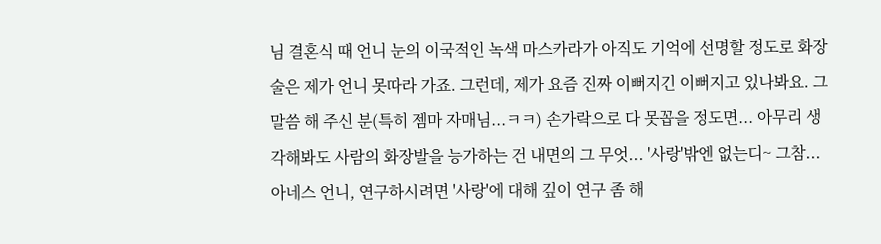님 결혼식 때 언니 눈의 이국적인 녹색 마스카라가 아직도 기억에 선명할 정도로 화장술은 제가 언니 못따라 가죠. 그런데, 제가 요즘 진짜 이뻐지긴 이뻐지고 있나봐요. 그 말씀 해 주신 분(특히 젬마 자매님...ㅋㅋ) 손가락으로 다 못꼽을 정도면... 아무리 생각해봐도 사람의 화장발을 능가하는 건 내면의 그 무엇... '사랑'밖엔 없는디~ 그참... 아네스 언니, 연구하시려면 '사랑'에 대해 깊이 연구 좀 해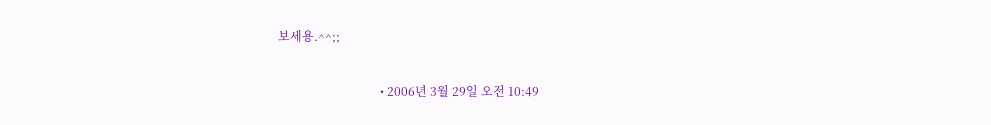보세용.^^;;

                                  • 2006년 3월 29일 오전 10:49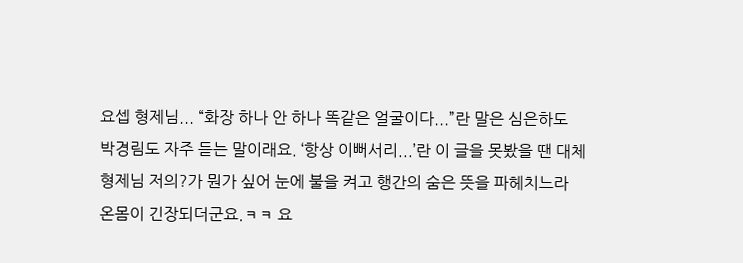요셉 형제님... “화장 하나 안 하나 똑같은 얼굴이다...”란 말은 심은하도 박경림도 자주 듣는 말이래요. ‘항상 이뻐서리...’란 이 글을 못봤을 땐 대체 형제님 저의?가 뭔가 싶어 눈에 불을 켜고 행간의 숨은 뜻을 파헤치느라 온몸이 긴장되더군요.ㅋㅋ 요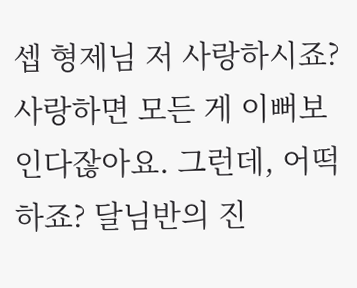셉 형제님 저 사랑하시죠? 사랑하면 모든 게 이뻐보인다잖아요. 그런데, 어떡하죠? 달님반의 진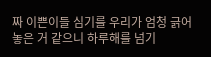짜 이쁜이들 심기를 우리가 엄청 긁어놓은 거 같으니 하루해를 넘기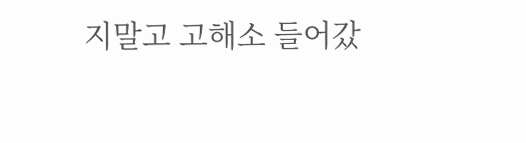지말고 고해소 들어갔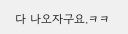다 나오자구요.ㅋㅋ